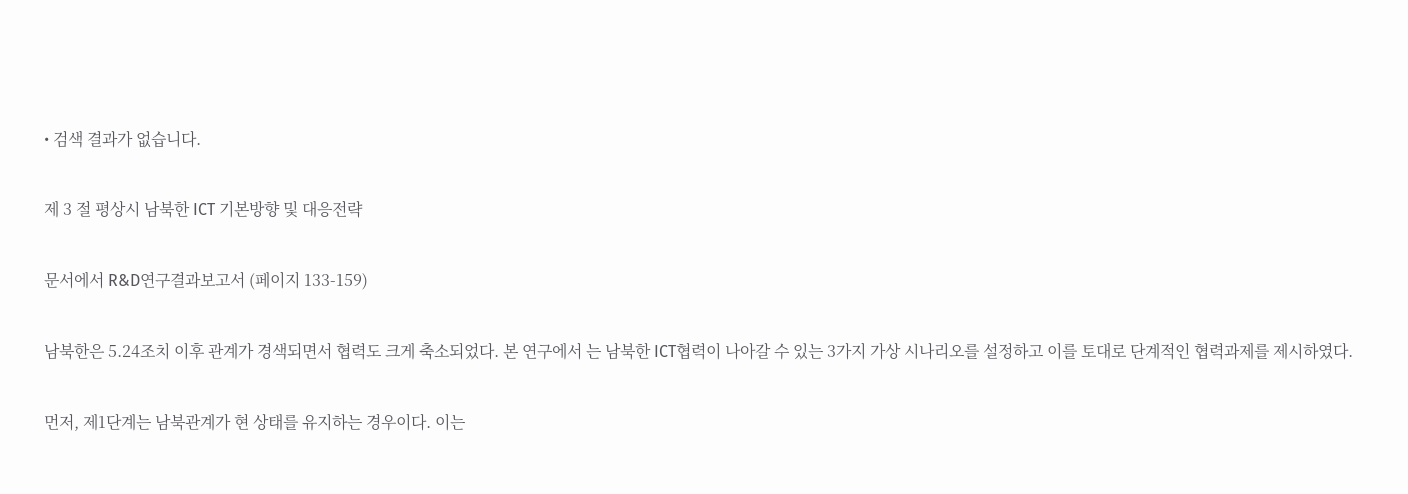• 검색 결과가 없습니다.

제 3 절 평상시 남북한 ICT 기본방향 및 대응전략

문서에서 R&D연구결과보고서 (페이지 133-159)

남북한은 5.24조치 이후 관계가 경색되면서 협력도 크게 축소되었다. 본 연구에서 는 남북한 ICT협력이 나아갈 수 있는 3가지 가상 시나리오를 설정하고 이를 토대로 단계적인 협력과제를 제시하였다.

먼저, 제1단계는 남북관계가 현 상태를 유지하는 경우이다. 이는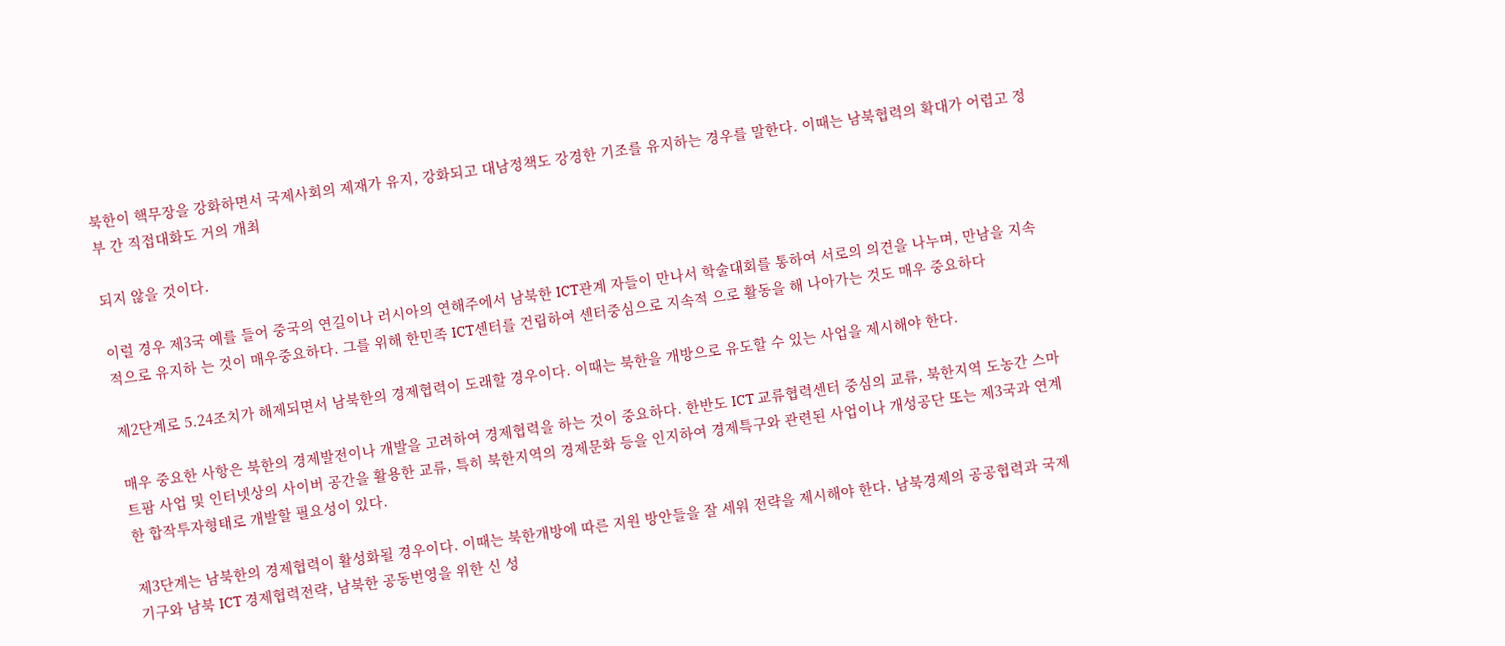북한이 핵무장을 강화하면서 국제사회의 제재가 유지, 강화되고 대남정책도 강경한 기조를 유지하는 경우를 말한다. 이때는 남북협력의 확대가 어렵고 정부 간 직접대화도 거의 개최

되지 않을 것이다.

이럴 경우 제3국 예를 들어 중국의 연길이나 러시아의 연해주에서 남북한 ICT관계 자들이 만나서 학술대회를 통하여 서로의 의견을 나누며, 만남을 지속적으로 유지하 는 것이 매우중요하다. 그를 위해 한민족 ICT센터를 건립하여 센터중심으로 지속적 으로 활동을 해 나아가는 것도 매우 중요하다

제2단계로 5.24조치가 해제되면서 남북한의 경제협력이 도래할 경우이다. 이때는 북한을 개방으로 유도할 수 있는 사업을 제시해야 한다.

매우 중요한 사항은 북한의 경제발전이나 개발을 고려하여 경제협력을 하는 것이 중요하다. 한반도 ICT 교류협력센터 중심의 교류, 북한지역 도농간 스마트팜 사업 및 인터넷상의 사이버 공간을 활용한 교류, 특히 북한지역의 경제문화 등을 인지하여 경제특구와 관련된 사업이나 개성공단 또는 제3국과 연계한 합작투자형태로 개발할 필요성이 있다.

제3단계는 남북한의 경제협력이 활성화될 경우이다. 이때는 북한개방에 따른 지원 방안들을 잘 세워 전략을 제시해야 한다. 남북경제의 공공협력과 국제기구와 남북 ICT 경제협력전략, 남북한 공동번영을 위한 신 성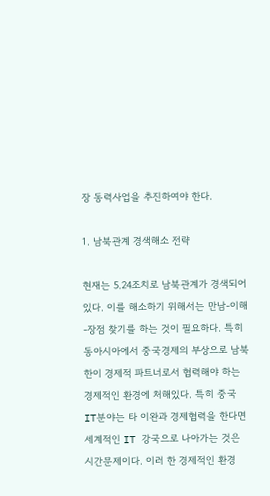장 동력사업을 추진하여야 한다.

1. 남북관계 경색해소 전략

현재는 5.24조치로 남북관계가 경색되어 있다. 이를 해소하기 위해서는 만남-이해-장점 찾기를 하는 것이 필요하다. 특히 동아시아에서 중국경제의 부상으로 남북한이 경제적 파트너로서 협력해야 하는 경제적인 환경에 처해있다. 특히 중국 IT분야는 타 이완과 경제협력을 한다면 세계적인 IT 강국으로 나아가는 것은 시간문제이다. 이러 한 경제적인 환경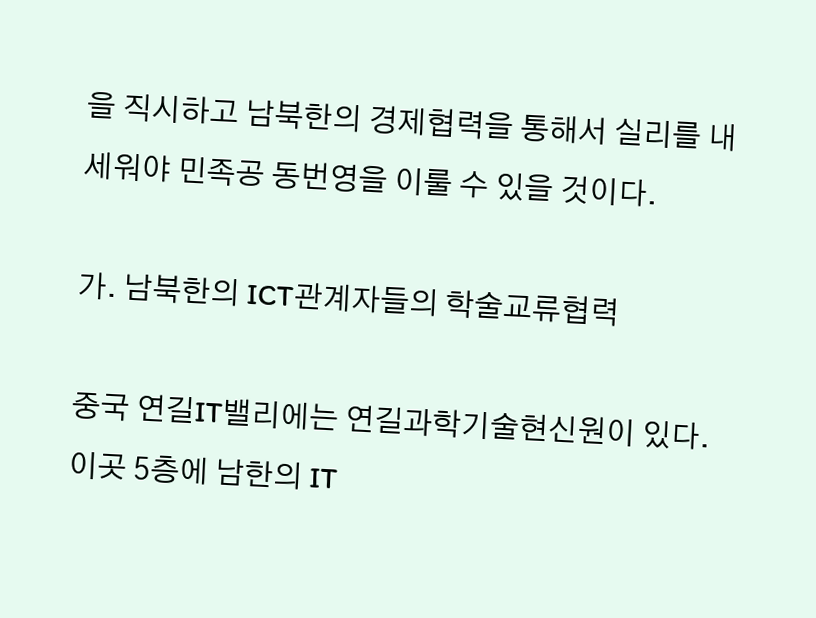을 직시하고 남북한의 경제협력을 통해서 실리를 내세워야 민족공 동번영을 이룰 수 있을 것이다.

가. 남북한의 ICT관계자들의 학술교류협력

중국 연길IT밸리에는 연길과학기술현신원이 있다. 이곳 5층에 남한의 IT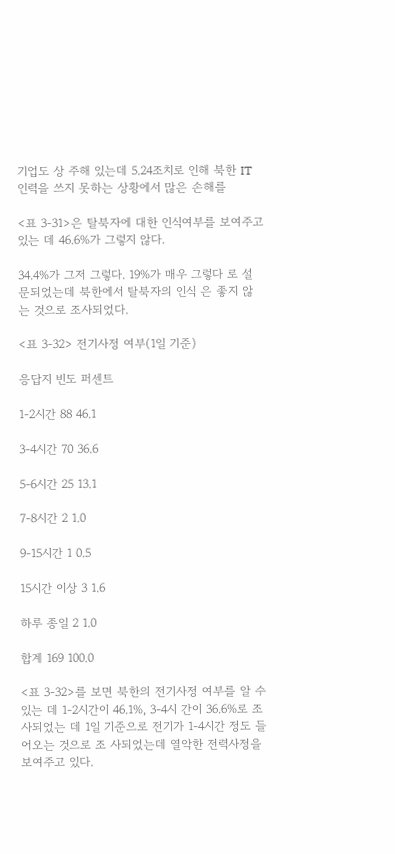기업도 상 주해 있는데 5.24조치로 인해 북한 IT 인력을 쓰지 못하는 상황에서 많은 손해를

<표 3-31>은 탈북자에 대한 인식여부를 보여주고 있는 데 46.6%가 그렇지 않다.

34.4%가 그저 그렇다. 19%가 매우 그렇다 로 설문되었는데 북한에서 탈북자의 인식 은 좋지 않는 것으로 조사되었다.

<표 3-32> 전기사정 여부(1일 기준)

응답지 빈도 퍼센트

1-2시간 88 46.1

3-4시간 70 36.6

5-6시간 25 13.1

7-8시간 2 1.0

9-15시간 1 0.5

15시간 이상 3 1.6

하루 종일 2 1.0

합계 169 100.0

<표 3-32>를 보면 북한의 전기사정 여부를 알 수 있는 데 1-2시간이 46.1%, 3-4시 간이 36.6%로 조사되었는 데 1일 기준으로 전기가 1-4시간 정도 들어오는 것으로 조 사되었는데 열악한 전력사정을 보여주고 있다.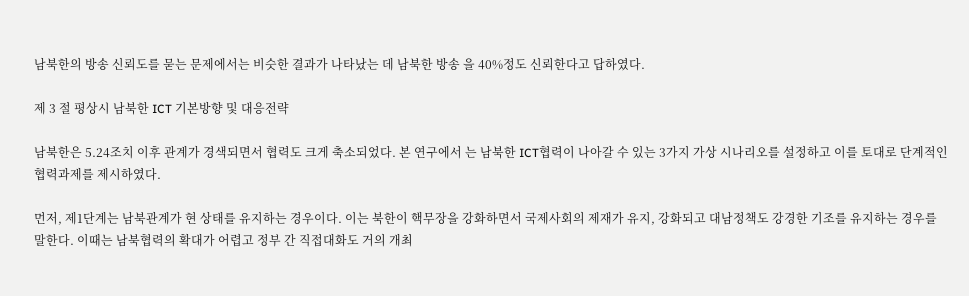남북한의 방송 신뢰도를 묻는 문제에서는 비슷한 결과가 나타났는 데 남북한 방송 을 40%정도 신뢰한다고 답하였다.

제 3 절 평상시 남북한 ICT 기본방향 및 대응전략

남북한은 5.24조치 이후 관계가 경색되면서 협력도 크게 축소되었다. 본 연구에서 는 남북한 ICT협력이 나아갈 수 있는 3가지 가상 시나리오를 설정하고 이를 토대로 단계적인 협력과제를 제시하였다.

먼저, 제1단계는 남북관계가 현 상태를 유지하는 경우이다. 이는 북한이 핵무장을 강화하면서 국제사회의 제재가 유지, 강화되고 대남정책도 강경한 기조를 유지하는 경우를 말한다. 이때는 남북협력의 확대가 어렵고 정부 간 직접대화도 거의 개최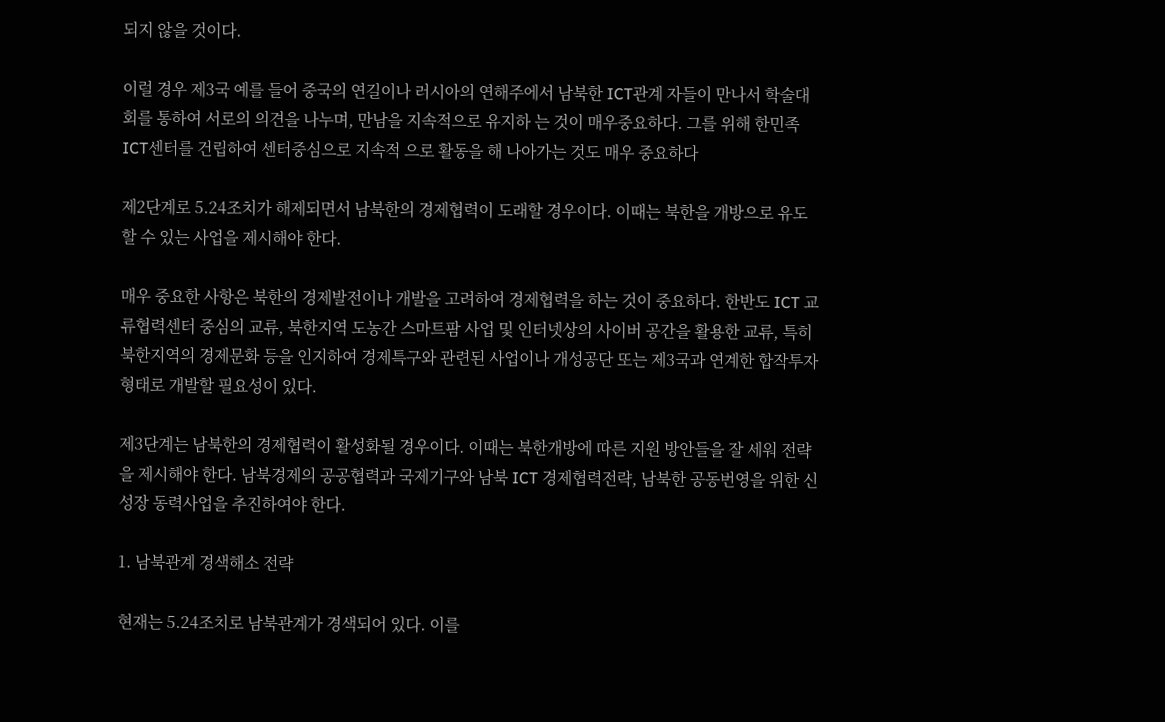되지 않을 것이다.

이럴 경우 제3국 예를 들어 중국의 연길이나 러시아의 연해주에서 남북한 ICT관계 자들이 만나서 학술대회를 통하여 서로의 의견을 나누며, 만남을 지속적으로 유지하 는 것이 매우중요하다. 그를 위해 한민족 ICT센터를 건립하여 센터중심으로 지속적 으로 활동을 해 나아가는 것도 매우 중요하다

제2단계로 5.24조치가 해제되면서 남북한의 경제협력이 도래할 경우이다. 이때는 북한을 개방으로 유도할 수 있는 사업을 제시해야 한다.

매우 중요한 사항은 북한의 경제발전이나 개발을 고려하여 경제협력을 하는 것이 중요하다. 한반도 ICT 교류협력센터 중심의 교류, 북한지역 도농간 스마트팜 사업 및 인터넷상의 사이버 공간을 활용한 교류, 특히 북한지역의 경제문화 등을 인지하여 경제특구와 관련된 사업이나 개성공단 또는 제3국과 연계한 합작투자형태로 개발할 필요성이 있다.

제3단계는 남북한의 경제협력이 활성화될 경우이다. 이때는 북한개방에 따른 지원 방안들을 잘 세워 전략을 제시해야 한다. 남북경제의 공공협력과 국제기구와 남북 ICT 경제협력전략, 남북한 공동번영을 위한 신 성장 동력사업을 추진하여야 한다.

1. 남북관계 경색해소 전략

현재는 5.24조치로 남북관계가 경색되어 있다. 이를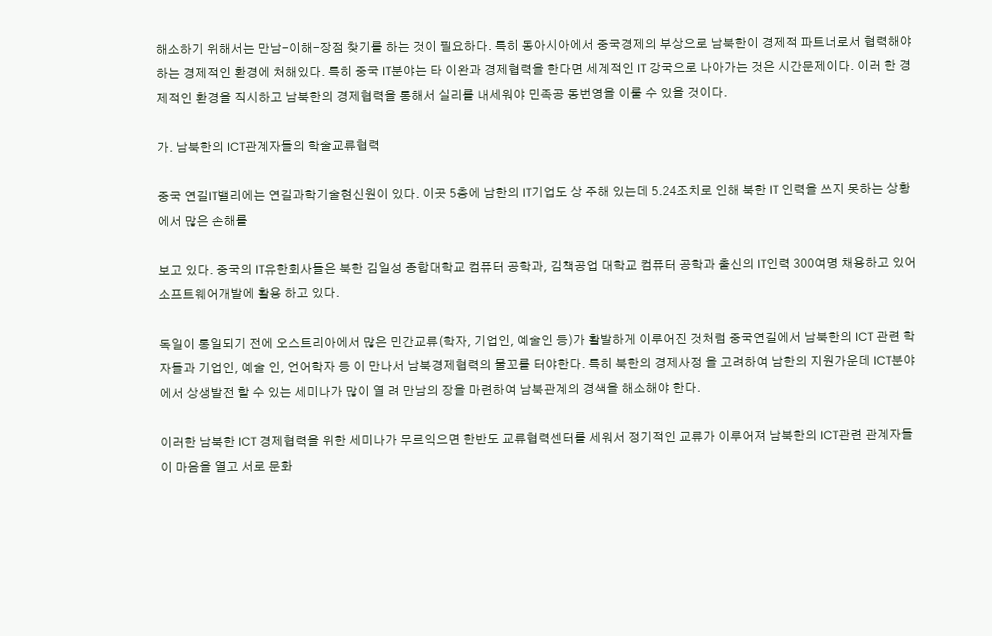해소하기 위해서는 만남-이해-장점 찾기를 하는 것이 필요하다. 특히 동아시아에서 중국경제의 부상으로 남북한이 경제적 파트너로서 협력해야 하는 경제적인 환경에 처해있다. 특히 중국 IT분야는 타 이완과 경제협력을 한다면 세계적인 IT 강국으로 나아가는 것은 시간문제이다. 이러 한 경제적인 환경을 직시하고 남북한의 경제협력을 통해서 실리를 내세워야 민족공 동번영을 이룰 수 있을 것이다.

가. 남북한의 ICT관계자들의 학술교류협력

중국 연길IT밸리에는 연길과학기술현신원이 있다. 이곳 5층에 남한의 IT기업도 상 주해 있는데 5.24조치로 인해 북한 IT 인력을 쓰지 못하는 상황에서 많은 손해를

보고 있다. 중국의 IT유한회사들은 북한 김일성 종합대학교 컴퓨터 공학과, 김책공업 대학교 컴퓨터 공학과 출신의 IT인력 300여명 채용하고 있어 소프트웨어개발에 활용 하고 있다.

독일이 통일되기 전에 오스트리아에서 많은 민간교류(학자, 기업인, 예술인 등)가 활발하게 이루어진 것처럼 중국연길에서 남북한의 ICT 관련 학자들과 기업인, 예술 인, 언어학자 등 이 만나서 남북경제협력의 물꼬를 터야한다. 특히 북한의 경제사정 을 고려하여 남한의 지원가운데 ICT분야에서 상생발전 할 수 있는 세미나가 많이 열 려 만남의 장을 마련하여 남북관계의 경색을 해소해야 한다.

이러한 남북한 ICT 경제협력을 위한 세미나가 무르익으면 한반도 교류협력센터를 세워서 정기적인 교류가 이루어져 남북한의 ICT관련 관계자들이 마음을 열고 서로 문화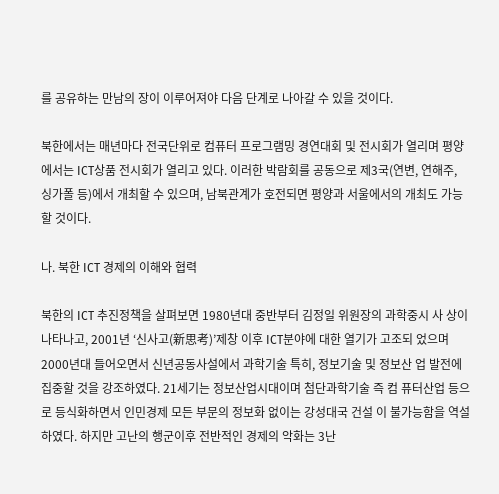를 공유하는 만남의 장이 이루어져야 다음 단계로 나아갈 수 있을 것이다.

북한에서는 매년마다 전국단위로 컴퓨터 프로그램밍 경연대회 및 전시회가 열리며 평양에서는 ICT상품 전시회가 열리고 있다. 이러한 박람회를 공동으로 제3국(연변, 연해주, 싱가폴 등)에서 개최할 수 있으며, 남북관계가 호전되면 평양과 서울에서의 개최도 가능할 것이다.

나. 북한 ICT 경제의 이해와 협력

북한의 ICT 추진정책을 살펴보면 1980년대 중반부터 김정일 위원장의 과학중시 사 상이 나타나고, 2001년 ‘신사고(新思考)’제창 이후 ICT분야에 대한 열기가 고조되 었으며 2000년대 들어오면서 신년공동사설에서 과학기술 특히, 정보기술 및 정보산 업 발전에 집중할 것을 강조하였다. 21세기는 정보산업시대이며 첨단과학기술 즉 컴 퓨터산업 등으로 등식화하면서 인민경제 모든 부문의 정보화 없이는 강성대국 건설 이 불가능함을 역설하였다. 하지만 고난의 행군이후 전반적인 경제의 악화는 3난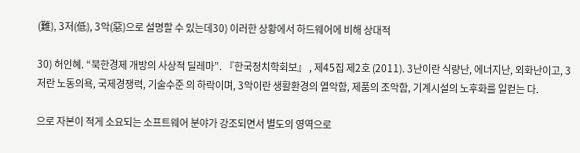(難), 3저(低), 3악(惡)으로 설명할 수 있는데30) 이러한 상황에서 하드웨어에 비해 상대적

30) 허인혜. “북한경제 개방의 사상적 딜레마”. 『한국정치학회보』 , 제45집 제2호 (2011). 3난이란 식량난, 에너지난, 외화난이고, 3저란 노동의욕, 국제경쟁력, 기술수준 의 하락이며, 3악이란 생활환경의 열악함, 제품의 조악함, 기계시설의 노후화를 일컫는 다.

으로 자본이 적게 소요되는 소프트웨어 분야가 강조되면서 별도의 영역으로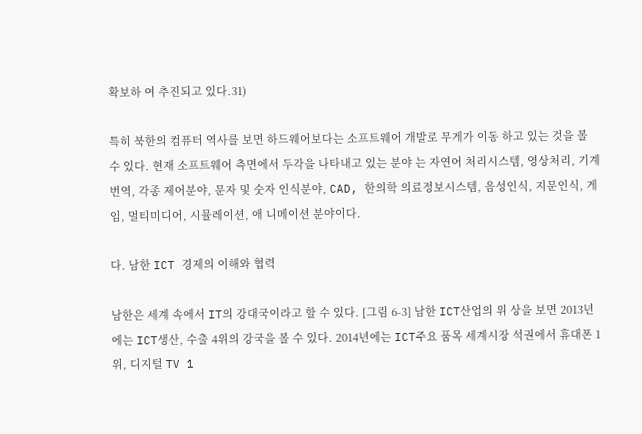확보하 여 추진되고 있다.31)

특히 북한의 컴퓨터 역사를 보면 하드웨어보다는 소프트웨어 개발로 무게가 이동 하고 있는 것을 볼 수 있다. 현재 소프트웨어 측면에서 두각을 나타내고 있는 분야 는 자연어 처리시스템, 영상처리, 기계번역, 각종 제어분야, 문자 및 숫자 인식분야, CAD, 한의학 의료정보시스템, 음성인식, 지문인식, 게임, 멀티미디어, 시뮬레이션, 애 니메이션 분야이다.

다. 남한 ICT 경제의 이해와 협력

남한은 세계 속에서 IT의 강대국이라고 할 수 있다. [그림 6-3] 남한 ICT산업의 위 상을 보면 2013년에는 ICT생산, 수출 4위의 강국을 볼 수 있다. 2014년에는 ICT주요 품목 세계시장 석권에서 휴대폰 1위, 디지털 TV 1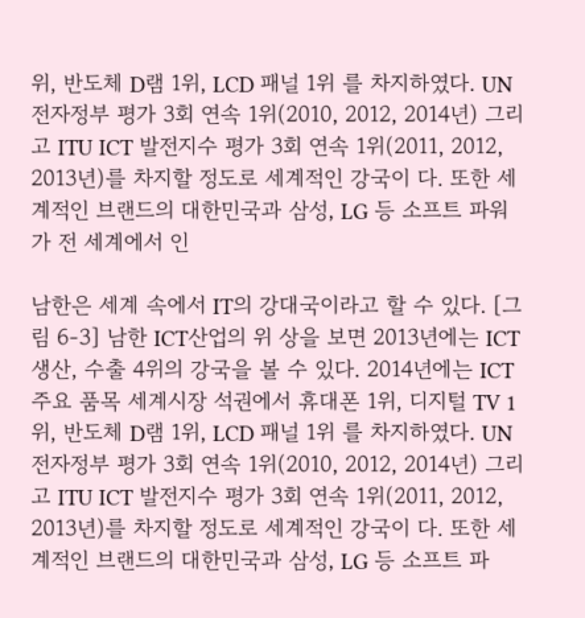위, 반도체 D램 1위, LCD 패널 1위 를 차지하였다. UN 전자정부 평가 3회 연속 1위(2010, 2012, 2014년) 그리고 ITU ICT 발전지수 평가 3회 연속 1위(2011, 2012, 2013년)를 차지할 정도로 세계적인 강국이 다. 또한 세계적인 브랜드의 대한민국과 삼성, LG 등 소프트 파워가 전 세계에서 인

남한은 세계 속에서 IT의 강대국이라고 할 수 있다. [그림 6-3] 남한 ICT산업의 위 상을 보면 2013년에는 ICT생산, 수출 4위의 강국을 볼 수 있다. 2014년에는 ICT주요 품목 세계시장 석권에서 휴대폰 1위, 디지털 TV 1위, 반도체 D램 1위, LCD 패널 1위 를 차지하였다. UN 전자정부 평가 3회 연속 1위(2010, 2012, 2014년) 그리고 ITU ICT 발전지수 평가 3회 연속 1위(2011, 2012, 2013년)를 차지할 정도로 세계적인 강국이 다. 또한 세계적인 브랜드의 대한민국과 삼성, LG 등 소프트 파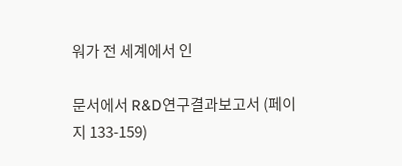워가 전 세계에서 인

문서에서 R&D연구결과보고서 (페이지 133-159)